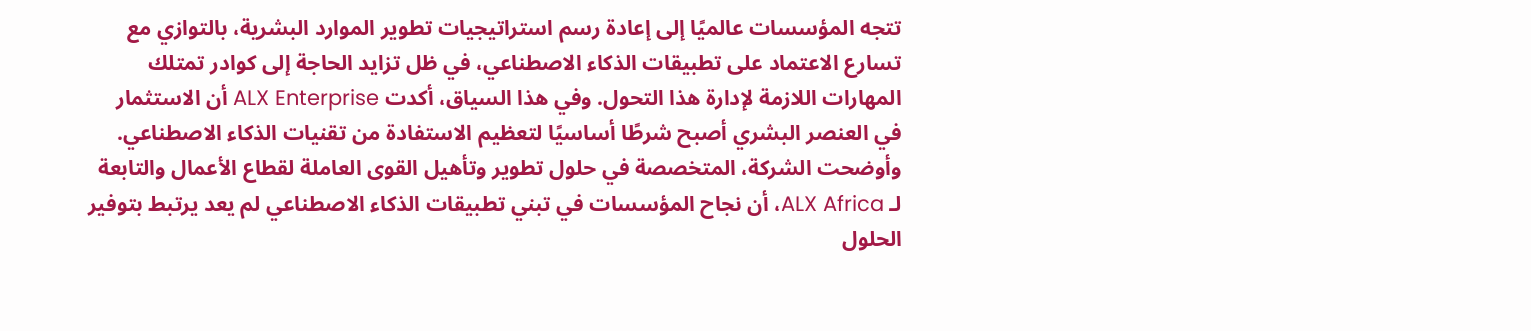تتجه المؤسسات عالميًا إلى إعادة رسم استراتيجيات تطوير الموارد البشرية، بالتوازي مع تسارع الاعتماد على تطبيقات الذكاء الاصطناعي، في ظل تزايد الحاجة إلى كوادر تمتلك المهارات اللازمة لإدارة هذا التحول. وفي هذا السياق، أكدت ALX Enterprise أن الاستثمار في العنصر البشري أصبح شرطًا أساسيًا لتعظيم الاستفادة من تقنيات الذكاء الاصطناعي.
وأوضحت الشركة، المتخصصة في حلول تطوير وتأهيل القوى العاملة لقطاع الأعمال والتابعة لـ ALX Africa، أن نجاح المؤسسات في تبني تطبيقات الذكاء الاصطناعي لم يعد يرتبط بتوفير الحلول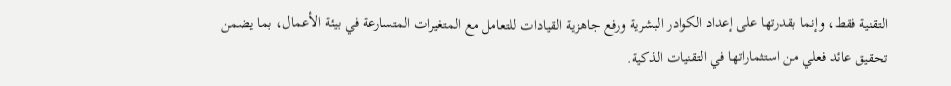التقنية فقط، وإنما بقدرتها على إعداد الكوادر البشرية ورفع جاهزية القيادات للتعامل مع المتغيرات المتسارعة في بيئة الأعمال، بما يضمن تحقيق عائد فعلي من استثماراتها في التقنيات الذكية.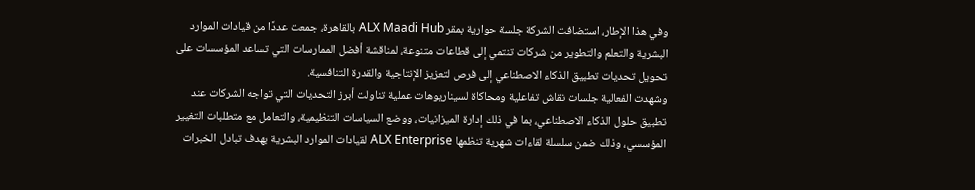وفي هذا الإطار، استضافت الشركة جلسة حوارية بمقر ALX Maadi Hub بالقاهرة، جمعت عددًا من قيادات الموارد البشرية والتعلم والتطوير من شركات تنتمي إلى قطاعات متنوعة، لمناقشة أفضل الممارسات التي تساعد المؤسسات على تحويل تحديات تطبيق الذكاء الاصطناعي إلى فرص لتعزيز الإنتاجية والقدرة التنافسية.
وشهدت الفعالية جلسات نقاش تفاعلية ومحاكاة لسيناريوهات عملية تناولت أبرز التحديات التي تواجه الشركات عند تطبيق حلول الذكاء الاصطناعي، بما في ذلك إدارة الميزانيات، ووضع السياسات التنظيمية، والتعامل مع متطلبات التغيير المؤسسي، وذلك ضمن سلسلة لقاءات شهرية تنظمها ALX Enterprise لقيادات الموارد البشرية بهدف تبادل الخبرات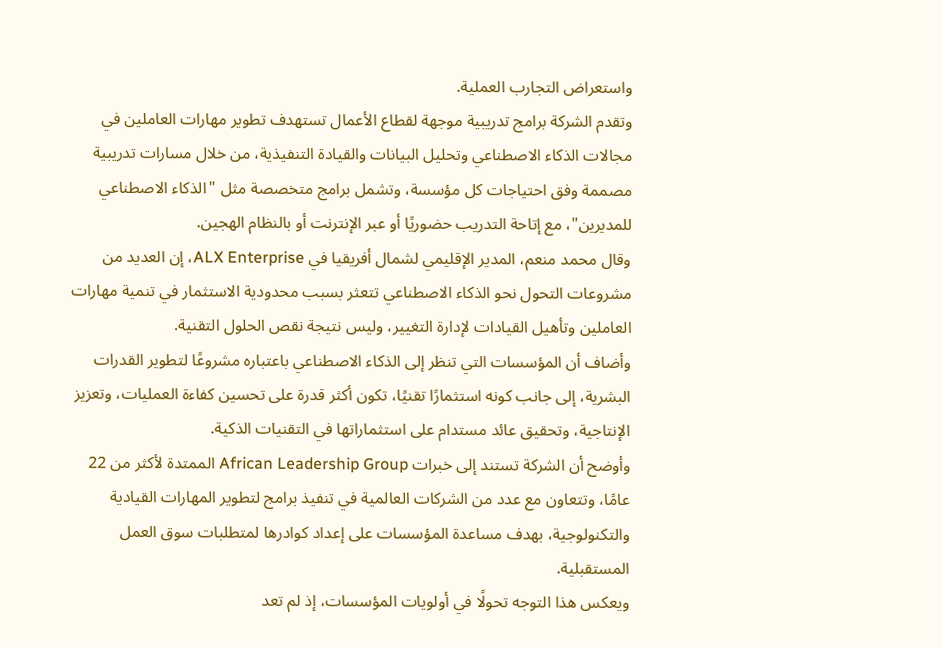واستعراض التجارب العملية.
وتقدم الشركة برامج تدريبية موجهة لقطاع الأعمال تستهدف تطوير مهارات العاملين في مجالات الذكاء الاصطناعي وتحليل البيانات والقيادة التنفيذية، من خلال مسارات تدريبية مصممة وفق احتياجات كل مؤسسة، وتشمل برامج متخصصة مثل "الذكاء الاصطناعي للمديرين"، مع إتاحة التدريب حضوريًا أو عبر الإنترنت أو بالنظام الهجين.
وقال محمد منعم، المدير الإقليمي لشمال أفريقيا في ALX Enterprise، إن العديد من مشروعات التحول نحو الذكاء الاصطناعي تتعثر بسبب محدودية الاستثمار في تنمية مهارات العاملين وتأهيل القيادات لإدارة التغيير، وليس نتيجة نقص الحلول التقنية.
وأضاف أن المؤسسات التي تنظر إلى الذكاء الاصطناعي باعتباره مشروعًا لتطوير القدرات البشرية، إلى جانب كونه استثمارًا تقنيًا، تكون أكثر قدرة على تحسين كفاءة العمليات، وتعزيز الإنتاجية، وتحقيق عائد مستدام على استثماراتها في التقنيات الذكية.
وأوضح أن الشركة تستند إلى خبرات African Leadership Group الممتدة لأكثر من 22 عامًا، وتتعاون مع عدد من الشركات العالمية في تنفيذ برامج لتطوير المهارات القيادية والتكنولوجية، بهدف مساعدة المؤسسات على إعداد كوادرها لمتطلبات سوق العمل المستقبلية.
ويعكس هذا التوجه تحولًا في أولويات المؤسسات، إذ لم تعد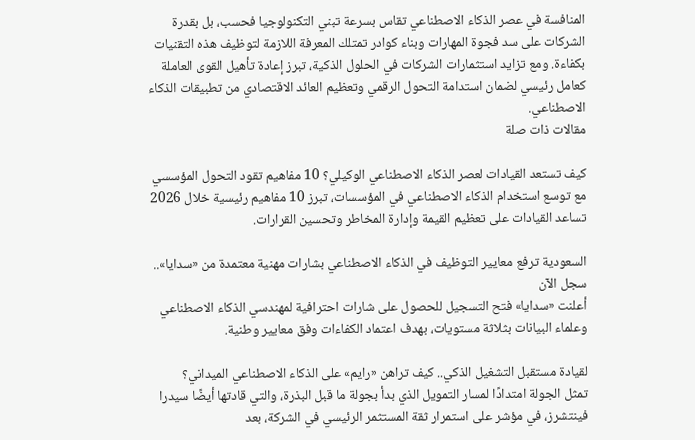المنافسة في عصر الذكاء الاصطناعي تقاس بسرعة تبني التكنولوجيا فحسب، بل بقدرة الشركات على سد فجوة المهارات وبناء كوادر تمتلك المعرفة اللازمة لتوظيف هذه التقنيات بكفاءة. ومع تزايد استثمارات الشركات في الحلول الذكية، تبرز إعادة تأهيل القوى العاملة كعامل رئيسي لضمان استدامة التحول الرقمي وتعظيم العائد الاقتصادي من تطبيقات الذكاء الاصطناعي.
مقالات ذات صلة

كيف تستعد القيادات لعصر الذكاء الاصطناعي الوكيلي؟ 10 مفاهيم تقود التحول المؤسسي
مع توسع استخدام الذكاء الاصطناعي في المؤسسات، تبرز 10 مفاهيم رئيسية خلال 2026 تساعد القيادات على تعظيم القيمة وإدارة المخاطر وتحسين القرارات.

السعودية ترفع معايير التوظيف في الذكاء الاصطناعي بشارات مهنية معتمدة من «سدايا».. سجل الآن
أعلنت «سدايا» فتح التسجيل للحصول على شارات احترافية لمهندسي الذكاء الاصطناعي وعلماء البيانات بثلاثة مستويات، بهدف اعتماد الكفاءات وفق معايير وطنية.

لقيادة مستقبل التشغيل الذكي.. كيف تراهن «رايم» على الذكاء الاصطناعي الميداني؟
تمثل الجولة امتدادًا لمسار التمويل الذي بدأ بجولة ما قبل البذرة، والتي قادتها أيضًا سيدرا فينتشرز، في مؤشر على استمرار ثقة المستثمر الرئيسي في الشركة، بعد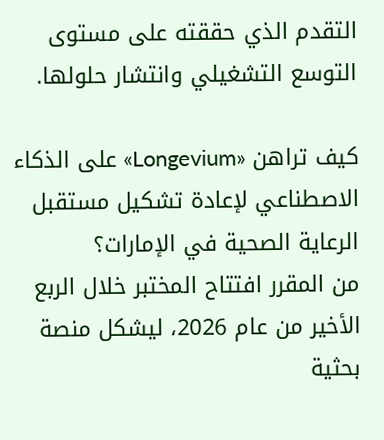التقدم الذي حققته على مستوى التوسع التشغيلي وانتشار حلولها.

كيف تراهن «Longevium» على الذكاء الاصطناعي لإعادة تشكيل مستقبل الرعاية الصحية في الإمارات؟
من المقرر افتتاح المختبر خلال الربع الأخير من عام 2026، ليشكل منصة بحثية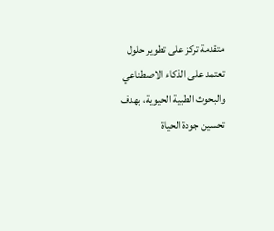متقدمة تركز على تطوير حلول تعتمد على الذكاء الاصطناعي والبحوث الطبية الحيوية، بهدف تحسين جودة الحياة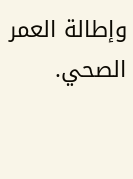وإطالة العمر الصحي.